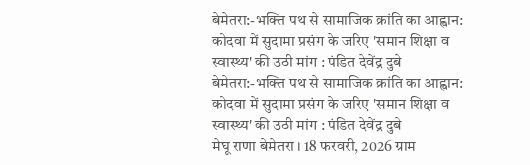बेमेतरा:-भक्ति पथ से सामाजिक क्रांति का आह्वान: कोदवा में सुदामा प्रसंग के जरिए 'समान शिक्षा व स्वास्थ्य' की उठी मांग : पंडित देवेंद्र दुबे
बेमेतरा:-भक्ति पथ से सामाजिक क्रांति का आह्वान: कोदवा में सुदामा प्रसंग के जरिए 'समान शिक्षा व स्वास्थ्य' की उठी मांग : पंडित देवेंद्र दुबे
मेघू राणा बेमेतरा । 18 फरवरी, 2026 ग्राम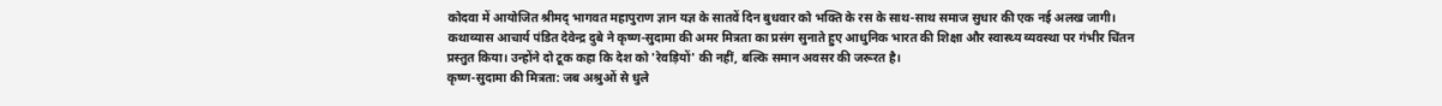कोदवा में आयोजित श्रीमद् भागवत महापुराण ज्ञान यज्ञ के सातवें दिन बुधवार को भक्ति के रस के साथ-साथ समाज सुधार की एक नई अलख जागी। कथाव्यास आचार्य पंडित देवेन्द्र दुबे ने कृष्ण-सुदामा की अमर मित्रता का प्रसंग सुनाते हुए आधुनिक भारत की शिक्षा और स्वास्थ्य व्यवस्था पर गंभीर चिंतन प्रस्तुत किया। उन्होंने दो टूक कहा कि देश को 'रेवड़ियों' की नहीं, बल्कि समान अवसर की जरूरत है।
कृष्ण-सुदामा की मित्रता: जब अश्रुओं से धुले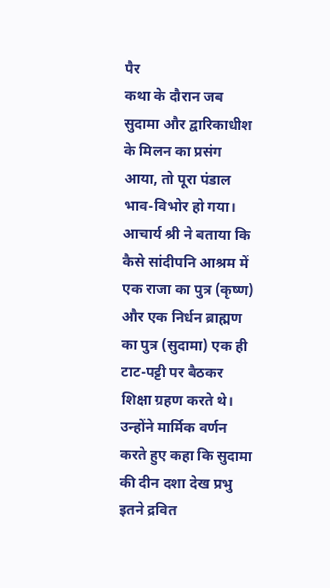पैर
कथा के दौरान जब सुदामा और द्वारिकाधीश के मिलन का प्रसंग आया, तो पूरा पंडाल भाव-विभोर हो गया। आचार्य श्री ने बताया कि कैसे सांदीपनि आश्रम में एक राजा का पुत्र (कृष्ण) और एक निर्धन ब्राह्मण का पुत्र (सुदामा) एक ही टाट-पट्टी पर बैठकर शिक्षा ग्रहण करते थे। उन्होंने मार्मिक वर्णन करते हुए कहा कि सुदामा की दीन दशा देख प्रभु इतने द्रवित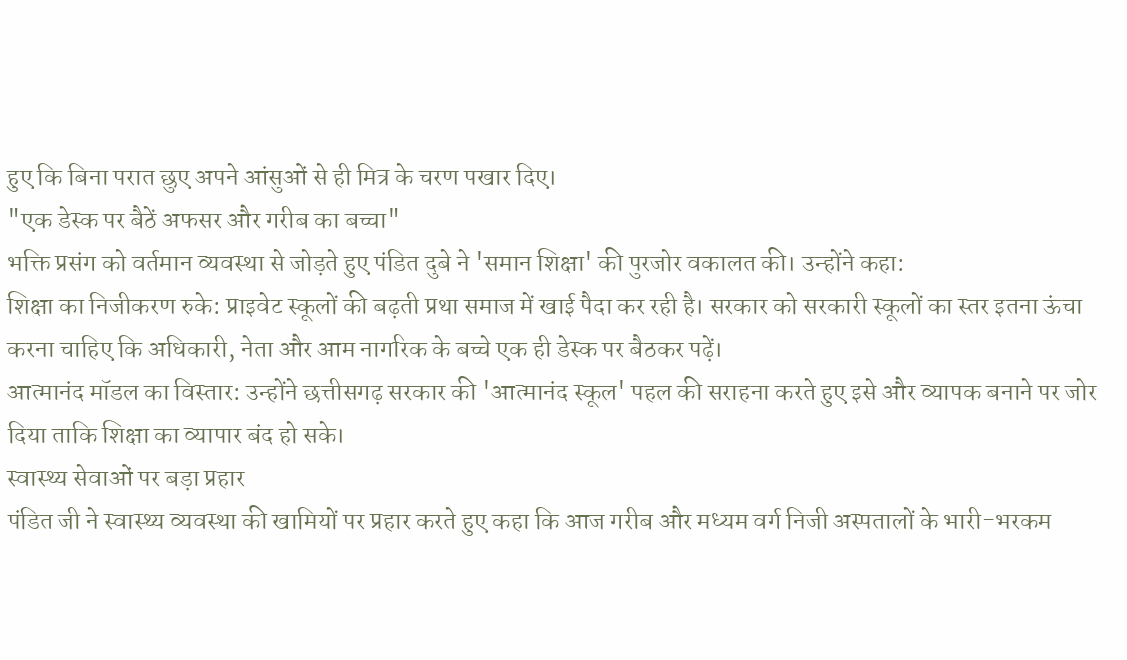हुए कि बिना परात छुए अपने आंसुओं से ही मित्र के चरण पखार दिए।
"एक डेस्क पर बैठें अफसर और गरीब का बच्चा"
भक्ति प्रसंग को वर्तमान व्यवस्था से जोड़ते हुए पंडित दुबे ने 'समान शिक्षा' की पुरजोर वकालत की। उन्होंने कहा:
शिक्षा का निजीकरण रुके: प्राइवेट स्कूलों की बढ़ती प्रथा समाज में खाई पैदा कर रही है। सरकार को सरकारी स्कूलों का स्तर इतना ऊंचा करना चाहिए कि अधिकारी, नेता और आम नागरिक के बच्चे एक ही डेस्क पर बैठकर पढ़ें।
आत्मानंद मॉडल का विस्तार: उन्होंने छत्तीसगढ़ सरकार की 'आत्मानंद स्कूल' पहल की सराहना करते हुए इसे और व्यापक बनाने पर जोर दिया ताकि शिक्षा का व्यापार बंद हो सके।
स्वास्थ्य सेवाओं पर बड़ा प्रहार
पंडित जी ने स्वास्थ्य व्यवस्था की खामियों पर प्रहार करते हुए कहा कि आज गरीब और मध्यम वर्ग निजी अस्पतालों के भारी-भरकम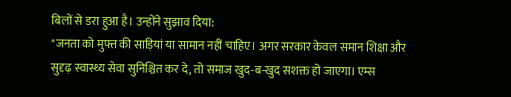बिलों से डरा हुआ है। उन्होंने सुझाव दिया:
"जनता को मुफ्त की साड़ियां या सामान नहीं चाहिए। अगर सरकार केवल समान शिक्षा और सुदृढ़ स्वास्थ्य सेवा सुनिश्चित कर दे, तो समाज खुद-ब-खुद सशक्त हो जाएगा। एम्स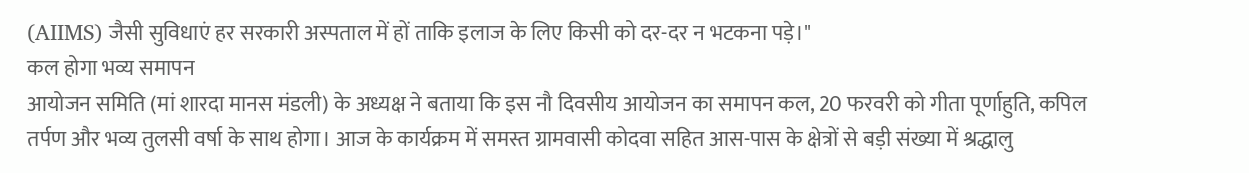(AIIMS) जैसी सुविधाएं हर सरकारी अस्पताल में हों ताकि इलाज के लिए किसी को दर-दर न भटकना पड़े।"
कल होगा भव्य समापन
आयोजन समिति (मां शारदा मानस मंडली) के अध्यक्ष ने बताया कि इस नौ दिवसीय आयोजन का समापन कल, 20 फरवरी को गीता पूर्णाहुति, कपिल तर्पण और भव्य तुलसी वर्षा के साथ होगा। आज के कार्यक्रम में समस्त ग्रामवासी कोदवा सहित आस-पास के क्षेत्रों से बड़ी संख्या में श्रद्धालु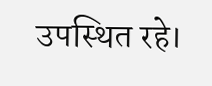उपस्थित रहे।